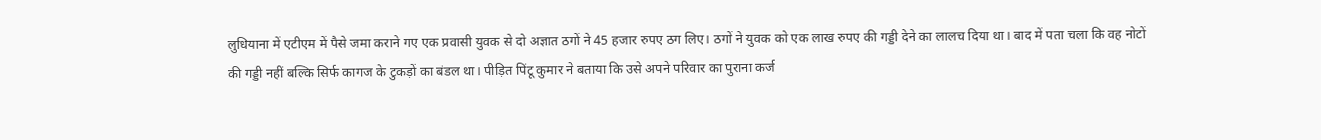लुधियाना में एटीएम में पैसे जमा कराने गए एक प्रवासी युवक से दो अज्ञात ठगों ने 45 हजार रुपए ठग लिए। ठगों ने युवक को एक लाख रुपए की गड्डी देने का लालच दिया था। बाद में पता चला कि वह नोटों की गड्डी नहीं बल्कि सिर्फ कागज के टुकड़ों का बंडल था। पीड़ित पिंटू कुमार ने बताया कि उसे अपने परिवार का पुराना कर्ज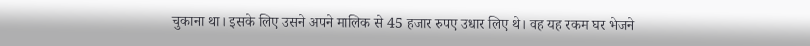चुकाना था। इसके लिए उसने अपने मालिक से 45 हजार रुपए उधार लिए थे। वह यह रकम घर भेजने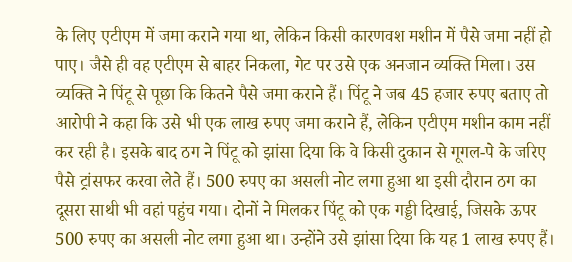के लिए एटीएम में जमा कराने गया था, लेकिन किसी कारणवश मशीन में पैसे जमा नहीं हो पाए। जैसे ही वह एटीएम से बाहर निकला, गेट पर उसे एक अनजान व्यक्ति मिला। उस व्यक्ति ने पिंटू से पूछा कि कितने पैसे जमा कराने हैं। पिंटू ने जब 45 हजार रुपए बताए तो आरोपी ने कहा कि उसे भी एक लाख रुपए जमा कराने हैं, लेकिन एटीएम मशीन काम नहीं कर रही है। इसके बाद ठग ने पिंटू को झांसा दिया कि वे किसी दुकान से गूगल-पे के जरिए पैसे ट्रांसफर करवा लेते हैं। 500 रुपए का असली नोट लगा हुआ था इसी दौरान ठग का दूसरा साथी भी वहां पहुंच गया। दोनों ने मिलकर पिंटू को एक गड्डी दिखाई, जिसके ऊपर 500 रुपए का असली नोट लगा हुआ था। उन्होंने उसे झांसा दिया कि यह 1 लाख रुपए हैं।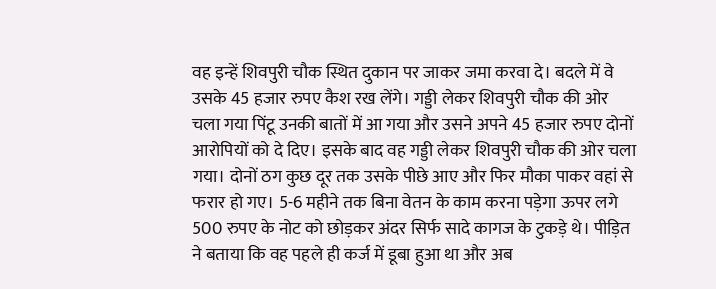वह इन्हें शिवपुरी चौक स्थित दुकान पर जाकर जमा करवा दे। बदले में वे उसके 45 हजार रुपए कैश रख लेंगे। गड्डी लेकर शिवपुरी चौक की ओर चला गया पिंटू उनकी बातों में आ गया और उसने अपने 45 हजार रुपए दोनों आरोपियों को दे दिए। इसके बाद वह गड्डी लेकर शिवपुरी चौक की ओर चला गया। दोनों ठग कुछ दूर तक उसके पीछे आए और फिर मौका पाकर वहां से फरार हो गए। 5-6 महीने तक बिना वेतन के काम करना पड़ेगा ऊपर लगे 500 रुपए के नोट को छोड़कर अंदर सिर्फ सादे कागज के टुकड़े थे। पीड़ित ने बताया कि वह पहले ही कर्ज में डूबा हुआ था और अब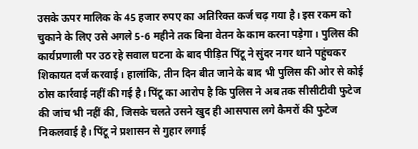उसके ऊपर मालिक के 45 हजार रुपए का अतिरिक्त कर्ज चढ़ गया है। इस रकम को चुकाने के लिए उसे अगले 5-6 महीने तक बिना वेतन के काम करना पड़ेगा। पुलिस की कार्यप्रणाली पर उठ रहे सवाल घटना के बाद पीड़ित पिंटू ने सुंदर नगर थाने पहुंचकर शिकायत दर्ज करवाई। हालांकि, तीन दिन बीत जाने के बाद भी पुलिस की ओर से कोई ठोस कार्रवाई नहीं की गई है। पिंटू का आरोप है कि पुलिस ने अब तक सीसीटीवी फुटेज की जांच भी नहीं की, जिसके चलते उसने खुद ही आसपास लगे कैमरों की फुटेज निकलवाई है। पिंटू ने प्रशासन से गुहार लगाई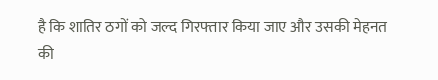है कि शातिर ठगों को जल्द गिरफ्तार किया जाए और उसकी मेहनत की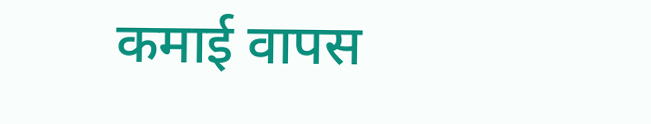कमाई वापस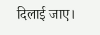दिलाई जाए।